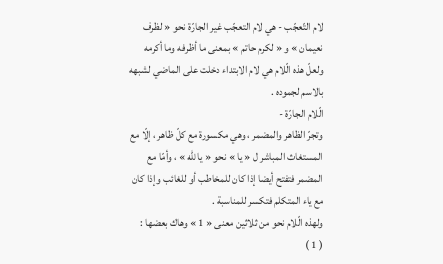لام التّعجّب - هي لام التعجّب غير الجارّة نحو « لظرف نعيمان » و « لكرم حاتم » بمعنى ما أظرفه وما أكرمه ولعلّ هذه الّلام هي لام الابتداء دخلت على الماضي لشبهه بالاسم لجموده .
الّلام الجارّة -
وتجرّ الظاهر والمضمر ، وهي مكسورة مع كلّ ظاهر ، إلّا مع المستغاث المباشر ل « يا » نحو « يا للّه » ، وأمّا مع المضمر فتفتح أيضا إذا كان للمخاطب أو للغائب وإذا كان مع ياء المتكلم فتكسر للمناسبة .
ولهذه الّلام نحو من ثلاثين معنى « 1 » وهاك بعضها :
( 1 )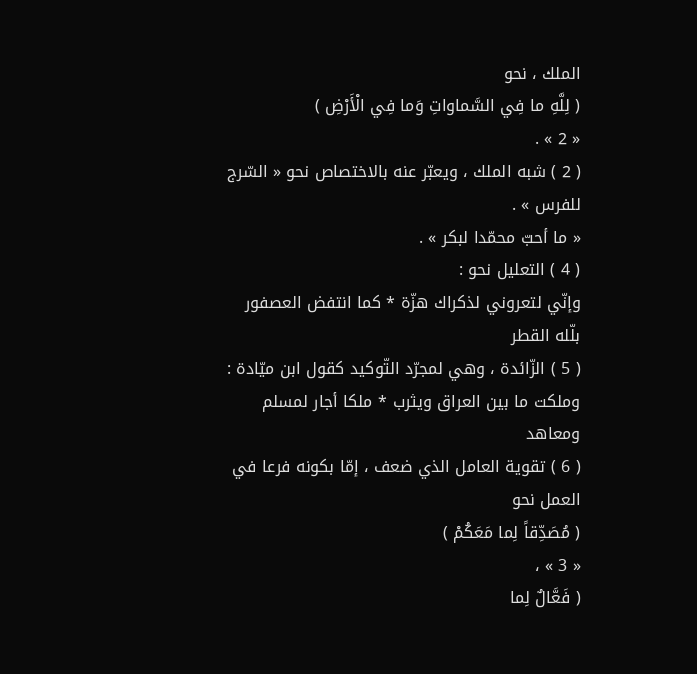الملك ، نحو
( لِلَّهِ ما فِي السَّماواتِ وَما فِي الْأَرْضِ )
« 2 » .
( 2 ) شبه الملك ، ويعبّر عنه بالاختصاص نحو « السّرج للفرس » .
« ما أحبّ محمّدا لبكر » .
( 4 ) التعليل نحو :
وإنّي لتعروني لذكراك هزّة * كما انتفض العصفور بلّله القطر
( 5 ) الزّائدة ، وهي لمجرّد التّوكيد كقول ابن ميّادة :
وملكت ما بين العراق ويثرب * ملكا أجار لمسلم ومعاهد
( 6 ) تقوية العامل الذي ضعف ، إمّا بكونه فرعا في العمل نحو
( مُصَدِّقاً لِما مَعَكُمْ )
« 3 » ،
( فَعَّالٌ لِما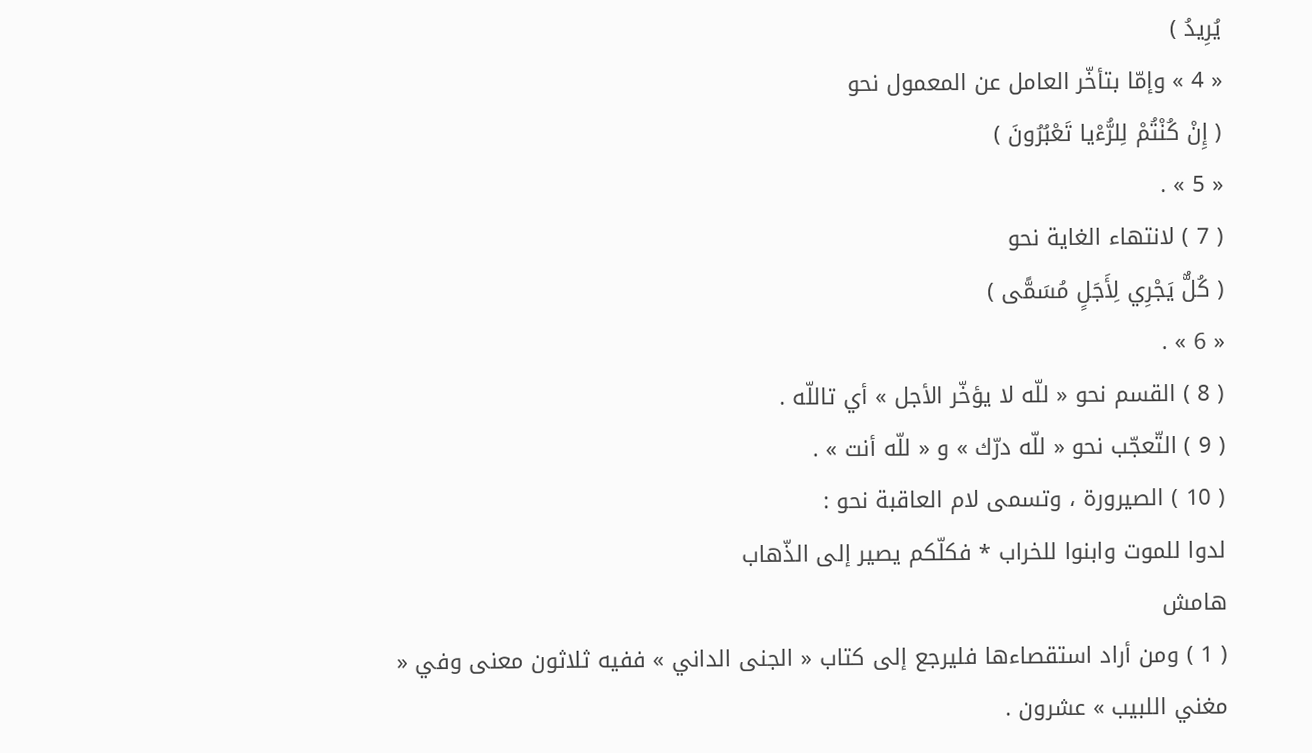يُرِيدُ )
« 4 » وإمّا بتأخّر العامل عن المعمول نحو
( إِنْ كُنْتُمْ لِلرُّءْيا تَعْبُرُونَ )
« 5 » .
( 7 ) لانتهاء الغاية نحو
( كُلٌّ يَجْرِي لِأَجَلٍ مُسَمًّى )
« 6 » .
( 8 ) القسم نحو « للّه لا يؤخّر الأجل » أي تاللّه .
( 9 ) التّعجّب نحو « للّه درّك » و « للّه أنت » .
( 10 ) الصيرورة ، وتسمى لام العاقبة نحو :
لدوا للموت وابنوا للخراب * فكلّكم يصير إلى الذّهاب
هامش
( 1 ) ومن أراد استقصاءها فليرجع إلى كتاب « الجنى الداني » ففيه ثلاثون معنى وفي « مغني اللبيب » عشرون .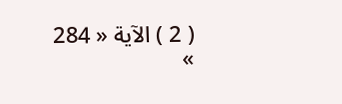( 2 ) الآية « 284 »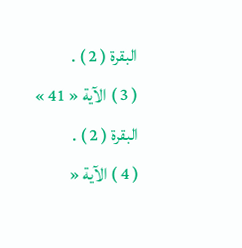البقرة ( 2 ) .
( 3 ) الآية « 41 » البقرة ( 2 ) .
( 4 ) الآية «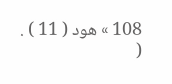108 » هود ( 11 ) .
(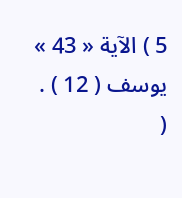5 ) الآية « 43 » يوسف ( 12 ) .
(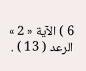6 ) الآية « 2 » الرعد ( 13 ) .